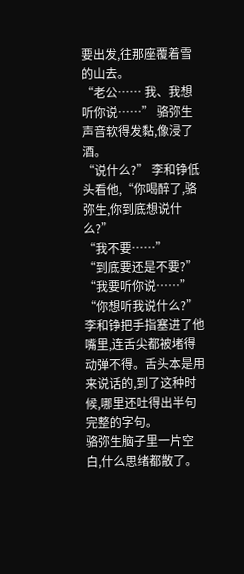要出发,往那座覆着雪的山去。
“老公…… 我、我想听你说……” 骆弥生声音软得发黏,像浸了酒。
“说什么?” 李和铮低头看他,“你喝醉了,骆弥生,你到底想说什么?”
“我不要……”
“到底要还是不要?”
“我要听你说……”
“你想听我说什么?”
李和铮把手指塞进了他嘴里,连舌尖都被堵得动弹不得。舌头本是用来说话的,到了这种时候,哪里还吐得出半句完整的字句。
骆弥生脑子里一片空白,什么思绪都散了。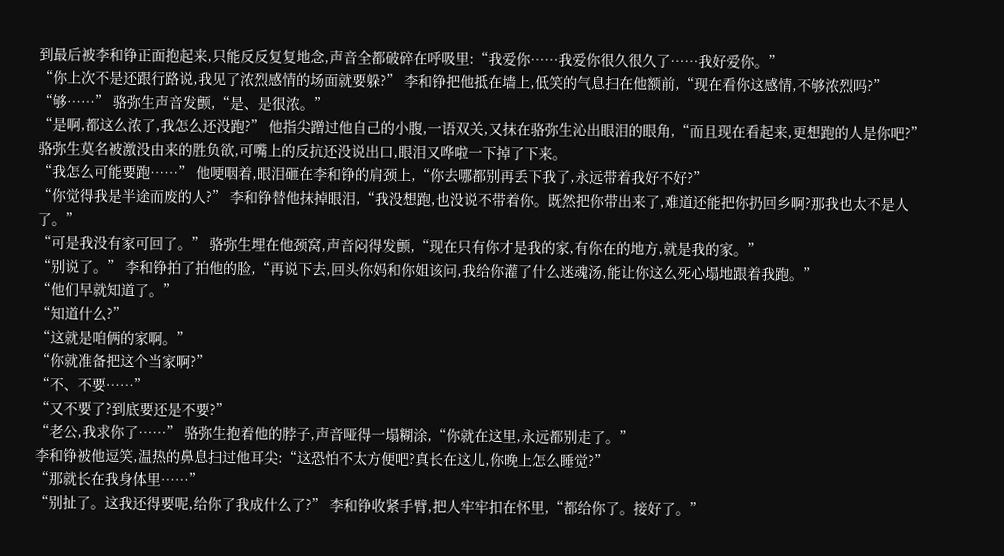到最后被李和铮正面抱起来,只能反反复复地念,声音全都破碎在呼吸里:“我爱你……我爱你很久很久了……我好爱你。”
“你上次不是还跟行路说,我见了浓烈感情的场面就要躲?” 李和铮把他抵在墙上,低笑的气息扫在他额前,“现在看你这感情,不够浓烈吗?”
“够……” 骆弥生声音发颤,“是、是很浓。”
“是啊,都这么浓了,我怎么还没跑?” 他指尖蹭过他自己的小腹,一语双关,又抹在骆弥生沁出眼泪的眼角,“而且现在看起来,更想跑的人是你吧?”
骆弥生莫名被激没由来的胜负欲,可嘴上的反抗还没说出口,眼泪又哗啦一下掉了下来。
“我怎么可能要跑……” 他哽咽着,眼泪砸在李和铮的肩颈上,“你去哪都别再丢下我了,永远带着我好不好?”
“你觉得我是半途而废的人?” 李和铮替他抹掉眼泪,“我没想跑,也没说不带着你。既然把你带出来了,难道还能把你扔回乡啊?那我也太不是人了。”
“可是我没有家可回了。” 骆弥生埋在他颈窝,声音闷得发颤,“现在只有你才是我的家,有你在的地方,就是我的家。”
“别说了。” 李和铮拍了拍他的脸,“再说下去,回头你妈和你姐该问,我给你灌了什么迷魂汤,能让你这么死心塌地跟着我跑。”
“他们早就知道了。”
“知道什么?”
“这就是咱俩的家啊。”
“你就准备把这个当家啊?”
“不、不要……”
“又不要了?到底要还是不要?”
“老公,我求你了……” 骆弥生抱着他的脖子,声音哑得一塌糊涂,“你就在这里,永远都别走了。”
李和铮被他逗笑,温热的鼻息扫过他耳尖:“这恐怕不太方便吧?真长在这儿,你晚上怎么睡觉?”
“那就长在我身体里……”
“别扯了。这我还得要呢,给你了我成什么了?” 李和铮收紧手臂,把人牢牢扣在怀里,“都给你了。接好了。”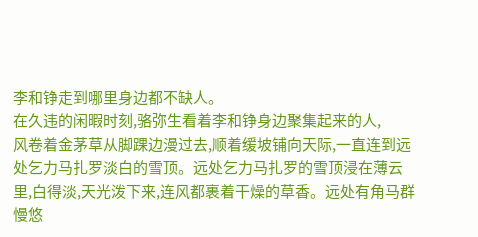李和铮走到哪里身边都不缺人。
在久违的闲暇时刻,骆弥生看着李和铮身边聚集起来的人,
风卷着金茅草从脚踝边漫过去,顺着缓坡铺向天际,一直连到远处乞力马扎罗淡白的雪顶。远处乞力马扎罗的雪顶浸在薄云里,白得淡,天光泼下来,连风都裹着干燥的草香。远处有角马群慢悠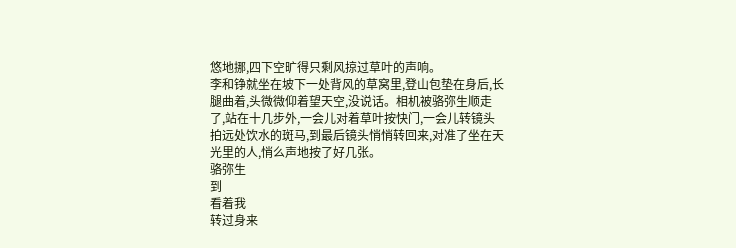悠地挪,四下空旷得只剩风掠过草叶的声响。
李和铮就坐在坡下一处背风的草窝里,登山包垫在身后,长腿曲着,头微微仰着望天空,没说话。相机被骆弥生顺走了,站在十几步外,一会儿对着草叶按快门,一会儿转镜头拍远处饮水的斑马,到最后镜头悄悄转回来,对准了坐在天光里的人,悄么声地按了好几张。
骆弥生
到
看着我
转过身来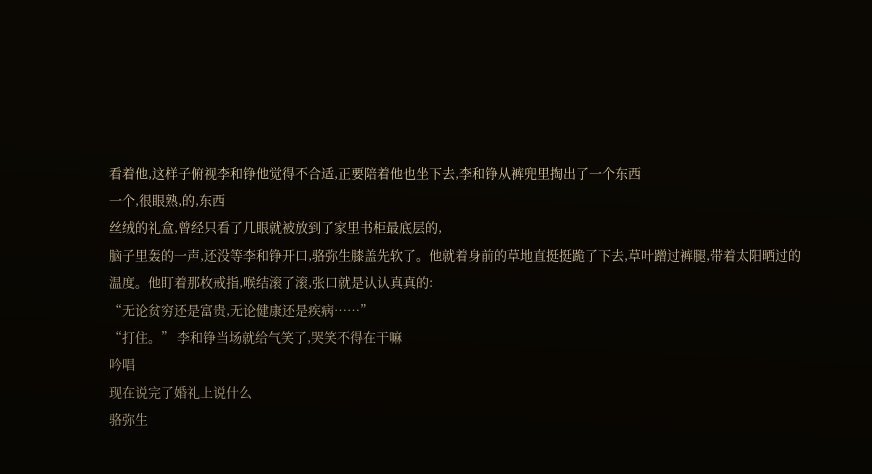看着他,这样子俯视李和铮他觉得不合适,正要陪着他也坐下去,李和铮从裤兜里掏出了一个东西
一个,很眼熟,的,东西
丝绒的礼盒,曾经只看了几眼就被放到了家里书柜最底层的,
脑子里轰的一声,还没等李和铮开口,骆弥生膝盖先软了。他就着身前的草地直挺挺跪了下去,草叶蹭过裤腿,带着太阳晒过的温度。他盯着那枚戒指,喉结滚了滚,张口就是认认真真的:
“无论贫穷还是富贵,无论健康还是疾病……”
“打住。” 李和铮当场就给气笑了,哭笑不得在干嘛
吟唱
现在说完了婚礼上说什么
骆弥生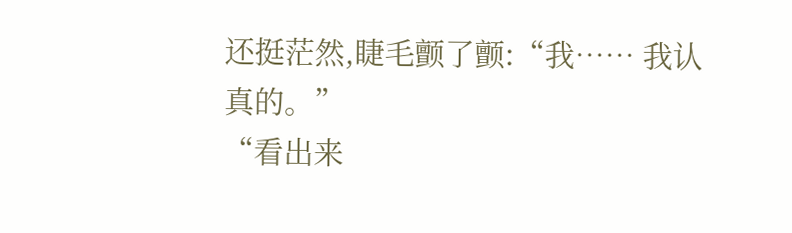还挺茫然,睫毛颤了颤:“我…… 我认真的。”
“看出来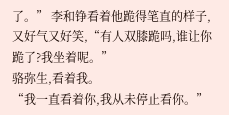了。” 李和铮看着他跪得笔直的样子,又好气又好笑,“有人双膝跪吗,谁让你跪了?我坐着呢。”
骆弥生,看着我。
“我一直看着你,我从未停止看你。”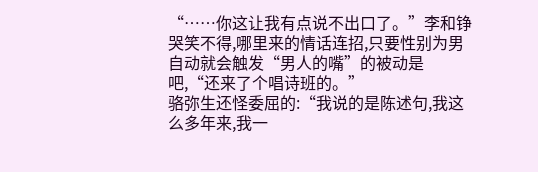“……你这让我有点说不出口了。”李和铮哭笑不得,哪里来的情话连招,只要性别为男自动就会触发“男人的嘴”的被动是吧,“还来了个唱诗班的。”
骆弥生还怪委屈的:“我说的是陈述句,我这么多年来,我一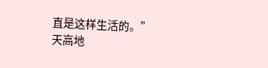直是这样生活的。”
天高地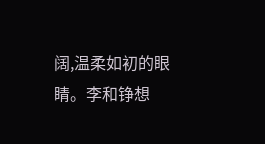阔,温柔如初的眼睛。李和铮想